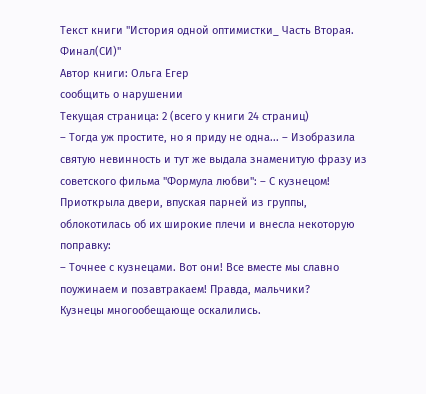Текст книги "История одной оптимистки_ Часть Вторая. Финал(СИ)"
Автор книги: Ольга Егер
сообщить о нарушении
Текущая страница: 2 (всего у книги 24 страниц)
– Тогда уж простите, но я приду не одна... – Изобразила святую невинность и тут же выдала знаменитую фразу из советского фильма "Формула любви": – С кузнецом!
Приоткрыла двери, впуская парней из группы, облокотилась об их широкие плечи и внесла некоторую поправку:
– Точнее с кузнецами. Вот они! Все вместе мы славно поужинаем и позавтракаем! Правда, мальчики?
Кузнецы многообещающе оскалились.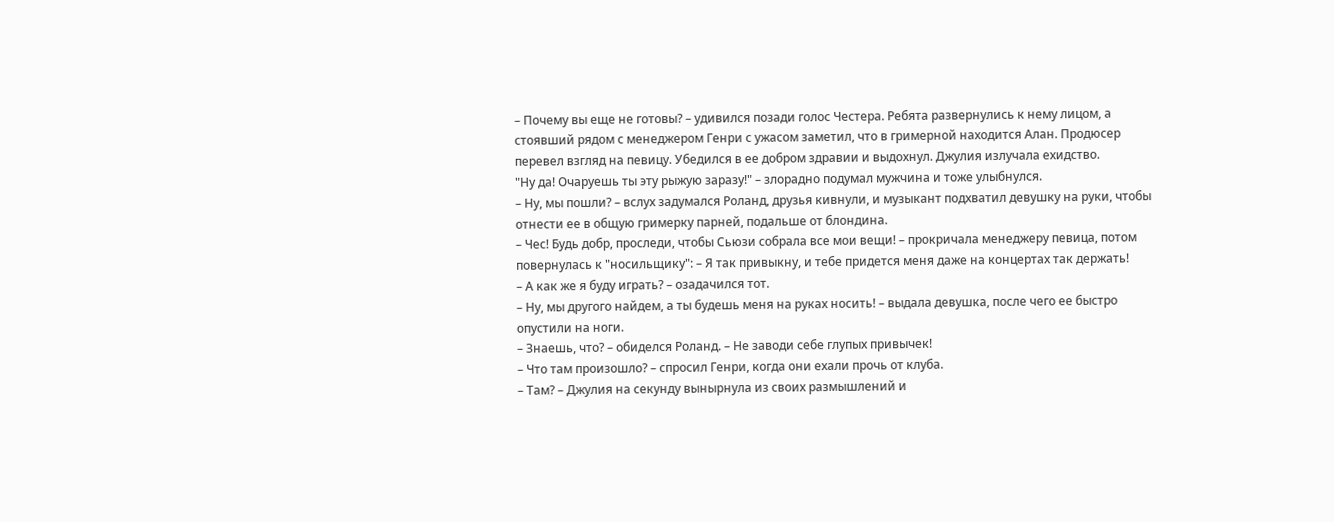– Почему вы еще не готовы? – удивился позади голос Честера. Ребята развернулись к нему лицом, а стоявший рядом с менеджером Генри с ужасом заметил, что в гримерной находится Алан. Продюсер перевел взгляд на певицу. Убедился в ее добром здравии и выдохнул. Джулия излучала ехидство.
"Ну да! Очаруешь ты эту рыжую заразу!" – злорадно подумал мужчина и тоже улыбнулся.
– Ну, мы пошли? – вслух задумался Роланд, друзья кивнули, и музыкант подхватил девушку на руки, чтобы отнести ее в общую гримерку парней, подальше от блондина.
– Чес! Будь добр, проследи, чтобы Сьюзи собрала все мои вещи! – прокричала менеджеру певица, потом повернулась к "носильщику": – Я так привыкну, и тебе придется меня даже на концертах так держать!
– А как же я буду играть? – озадачился тот.
– Ну, мы другого найдем, а ты будешь меня на руках носить! – выдала девушка, после чего ее быстро опустили на ноги.
– Знаешь, что? – обиделся Роланд. – Не заводи себе глупых привычек!
– Что там произошло? – спросил Генри, когда они ехали прочь от клуба.
– Там? – Джулия на секунду вынырнула из своих размышлений и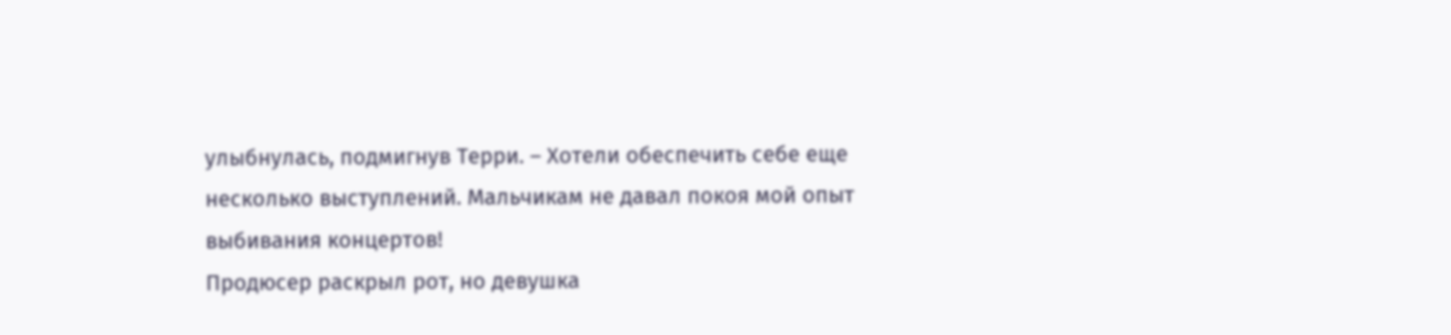улыбнулась, подмигнув Терри. – Хотели обеспечить себе еще несколько выступлений. Мальчикам не давал покоя мой опыт выбивания концертов!
Продюсер раскрыл рот, но девушка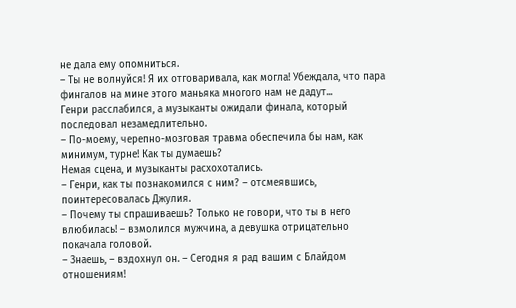не дала ему опомниться.
– Ты не волнуйся! Я их отговаривала, как могла! Убеждала, что пара фингалов на мине этого маньяка многого нам не дадут...
Генри расслабился, а музыканты ожидали финала, который последовал незамедлительно.
– По-моему, черепно-мозговая травма обеспечила бы нам, как минимум, турне! Как ты думаешь?
Немая сцена, и музыканты расхохотались.
– Генри, как ты познакомился с ним? – отсмеявшись, поинтересовалась Джулия.
– Почему ты спрашиваешь? Только не говори, что ты в него влюбилась! – взмолился мужчина, а девушка отрицательно покачала головой.
– Знаешь, – вздохнул он. – Сегодня я рад вашим с Блайдом отношениям!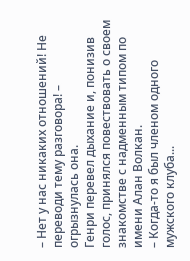– Нет у нас никаких отношений! Не переводи тему разговора! – огрызнулась она.
Генри перевел дыхание и, понизив голос, принялся повествовать о своем знакомстве с надменным типом по имени Алан Волкан.
– Когда-то я был членом одного мужского клуба...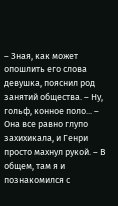– Зная, как может опошлить его слова девушка, пояснил род занятий общества. – Ну, гольф, конное поло... – Она все равно глупо захихикала, и Генри просто махнул рукой. – В общем, там я и познакомился с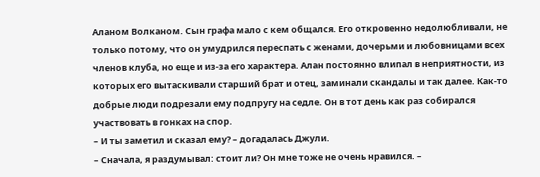Аланом Волканом. Сын графа мало с кем общался. Его откровенно недолюбливали, не только потому, что он умудрился переспать с женами, дочерьми и любовницами всех членов клуба, но еще и из-за его характера. Алан постоянно влипал в неприятности, из которых его вытаскивали старший брат и отец, заминали скандалы и так далее. Как-то добрые люди подрезали ему подпругу на седле. Он в тот день как раз собирался участвовать в гонках на спор.
– И ты заметил и сказал ему? – догадалась Джули.
– Сначала, я раздумывал: стоит ли? Он мне тоже не очень нравился. –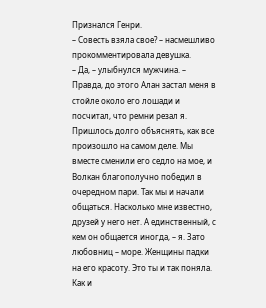Признался Генри.
– Совесть взяла свое? – насмешливо прокомментировала девушка.
– Да, – улыбнулся мужчина. – Правда, до этого Алан застал меня в стойле около его лошади и посчитал, что ремни резал я. Пришлось долго объяснять, как все произошло на самом деле. Мы вместе сменили его седло на мое, и Волкан благополучно победил в очередном пари. Так мы и начали общаться. Насколько мне известно, друзей у него нет. А единственный, с кем он общается иногда, – я. Зато любовниц – море. Женщины падки на его красоту. Это ты и так поняла. Как и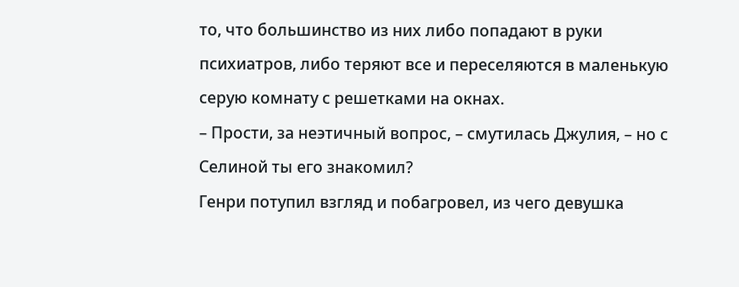то, что большинство из них либо попадают в руки психиатров, либо теряют все и переселяются в маленькую серую комнату с решетками на окнах.
– Прости, за неэтичный вопрос, – смутилась Джулия, – но с Селиной ты его знакомил?
Генри потупил взгляд и побагровел, из чего девушка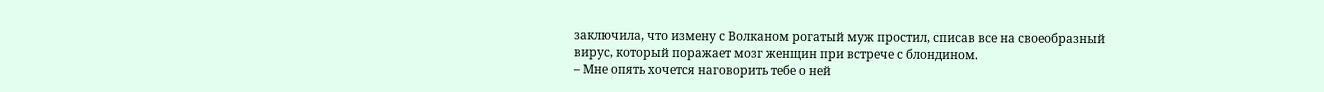заключила, что измену с Волканом рогатый муж простил, списав все на своеобразный вирус, который поражает мозг женщин при встрече с блондином.
– Мне опять хочется наговорить тебе о ней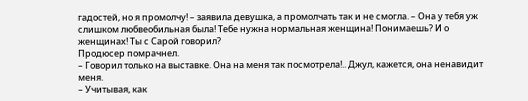гадостей, но я промолчу! – заявила девушка, а промолчать так и не смогла. – Она у тебя уж слишком любвеобильная была! Тебе нужна нормальная женщина! Понимаешь? И о женщинах! Ты с Сарой говорил?
Продюсер помрачнел.
– Говорил только на выставке. Она на меня так посмотрела!.. Джул, кажется, она ненавидит меня.
– Учитывая, как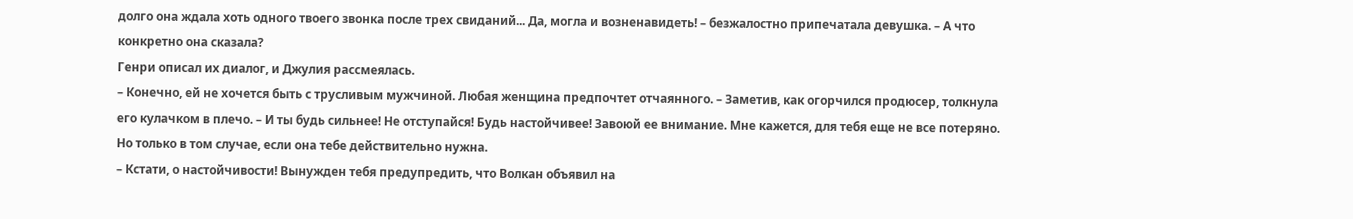долго она ждала хоть одного твоего звонка после трех свиданий... Да, могла и возненавидеть! – безжалостно припечатала девушка. – А что конкретно она сказала?
Генри описал их диалог, и Джулия рассмеялась.
– Конечно, ей не хочется быть с трусливым мужчиной. Любая женщина предпочтет отчаянного. – Заметив, как огорчился продюсер, толкнула его кулачком в плечо. – И ты будь сильнее! Не отступайся! Будь настойчивее! Завоюй ее внимание. Мне кажется, для тебя еще не все потеряно. Но только в том случае, если она тебе действительно нужна.
– Кстати, о настойчивости! Вынужден тебя предупредить, что Волкан объявил на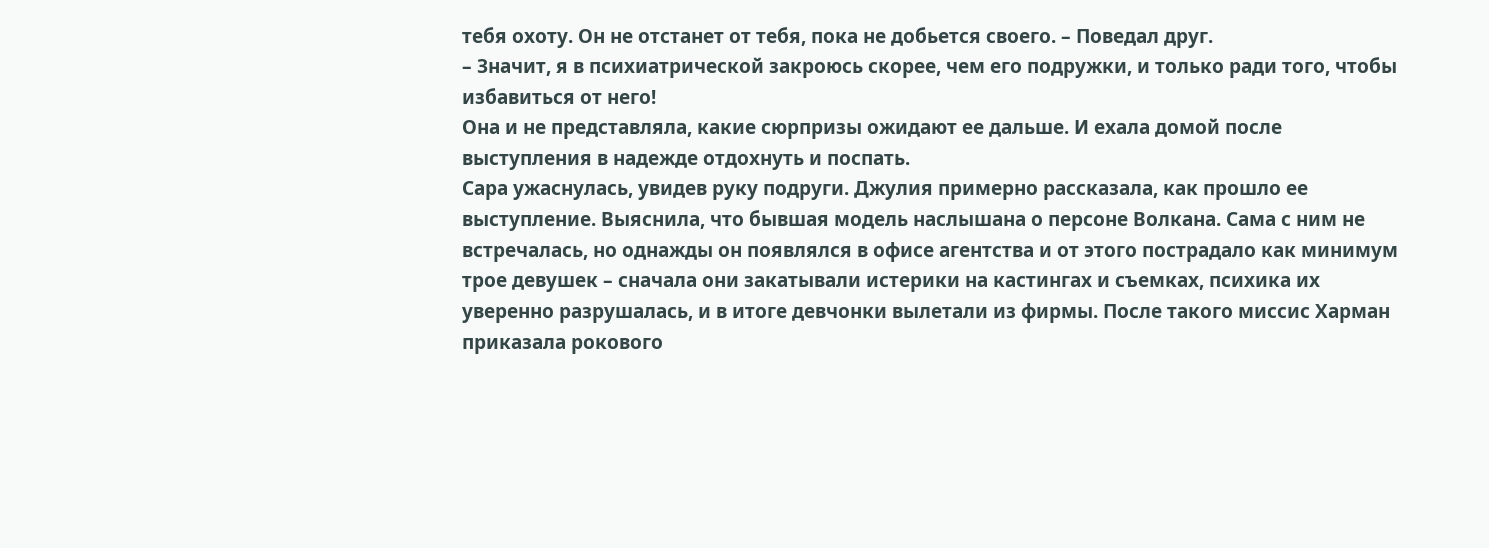тебя охоту. Он не отстанет от тебя, пока не добьется своего. – Поведал друг.
– Значит, я в психиатрической закроюсь скорее, чем его подружки, и только ради того, чтобы избавиться от него!
Она и не представляла, какие сюрпризы ожидают ее дальше. И ехала домой после выступления в надежде отдохнуть и поспать.
Сара ужаснулась, увидев руку подруги. Джулия примерно рассказала, как прошло ее выступление. Выяснила, что бывшая модель наслышана о персоне Волкана. Сама с ним не встречалась, но однажды он появлялся в офисе агентства и от этого пострадало как минимум трое девушек – сначала они закатывали истерики на кастингах и съемках, психика их уверенно разрушалась, и в итоге девчонки вылетали из фирмы. После такого миссис Харман приказала рокового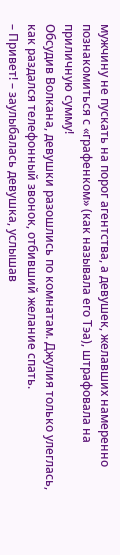мужчину не пускать на порог агентства, а девушек, желавших намеренно познакомиться с «графенком» (как называла его Тэа), штрафовала на приличную сумму!
Обсудив Волкана, девушки разошлись по комнатам. Джулия только улеглась, как раздался телефонный звонок, отбивший желание спать.
– Привет! – заулыбалась девушка, услышав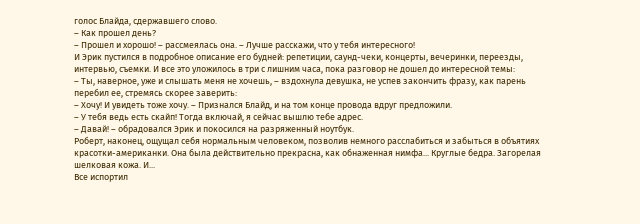голос Блайда, сдержавшего слово.
– Как прошел день?
– Прошел и хорошо! – рассмеялась она. – Лучше расскажи, что у тебя интересного!
И Эрик пустился в подробное описание его будней: репетиции, саунд-чеки, концерты, вечеринки, переезды, интервью, съемки. И все это уложилось в три с лишним часа, пока разговор не дошел до интересной темы:
– Ты, наверное, уже и слышать меня не хочешь, – вздохнула девушка, не успев закончить фразу, как парень перебил ее, стремясь скорее заверить:
– Хочу! И увидеть тоже хочу. – Признался Блайд, и на том конце провода вдруг предложили.
– У тебя ведь есть скайп! Тогда включай, я сейчас вышлю тебе адрес.
– Давай! – обрадовался Эрик и покосился на разряженный ноутбук.
Роберт, наконец, ощущал себя нормальным человеком, позволив немного расслабиться и забыться в объятиях красотки-американки. Она была действительно прекрасна, как обнаженная нимфа... Круглые бедра. Загорелая шелковая кожа. И...
Все испортил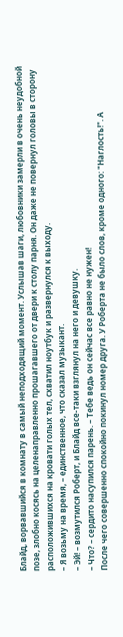Блайд, ворвавшийся в комнату в самый неподходящий момент. Услышав шаги, любовники замерли в очень неудобной позе, злобно косясь на целенаправленно прошагавшего от двери к столу парня. Он даже не повернул головы в сторону расположившихся на кровати голых тел, схватил ноутбук и развернулся к выходу.
– Я возьму на время, – единственное, что сказал музыкант.
– Эй! – возмутился Роберт, и Блайд все-таки взглянул на него и девушку.
– Что? – сердито насупился парень. – Тебе ведь он сейчас все равно не нужен!
После чего совершенно спокойно покинул номер друга. У Роберта не было слов, кроме одного: "Наглость!". А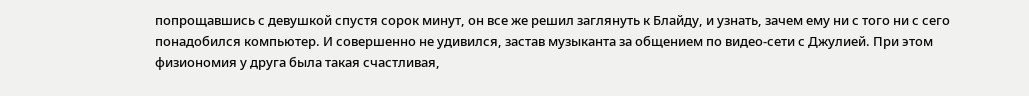попрощавшись с девушкой спустя сорок минут, он все же решил заглянуть к Блайду, и узнать, зачем ему ни с того ни с сего понадобился компьютер. И совершенно не удивился, застав музыканта за общением по видео-сети с Джулией. При этом физиономия у друга была такая счастливая,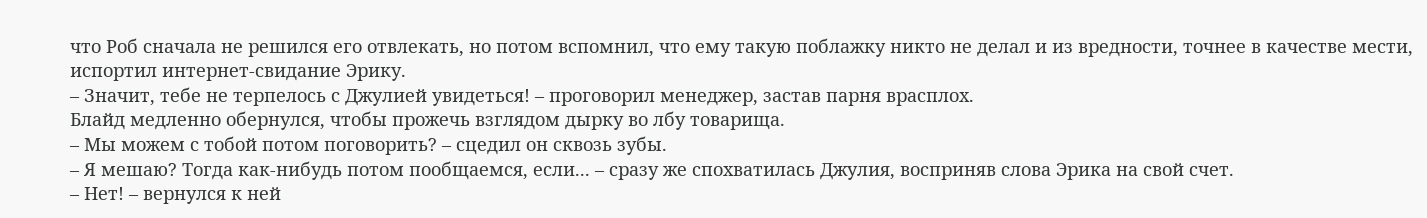что Роб сначала не решился его отвлекать, но потом вспомнил, что ему такую поблажку никто не делал и из вредности, точнее в качестве мести, испортил интернет-свидание Эрику.
– Значит, тебе не терпелось с Джулией увидеться! – проговорил менеджер, застав парня врасплох.
Блайд медленно обернулся, чтобы прожечь взглядом дырку во лбу товарища.
– Мы можем с тобой потом поговорить? – сцедил он сквозь зубы.
– Я мешаю? Тогда как-нибудь потом пообщаемся, если... – сразу же спохватилась Джулия, восприняв слова Эрика на свой счет.
– Нет! – вернулся к ней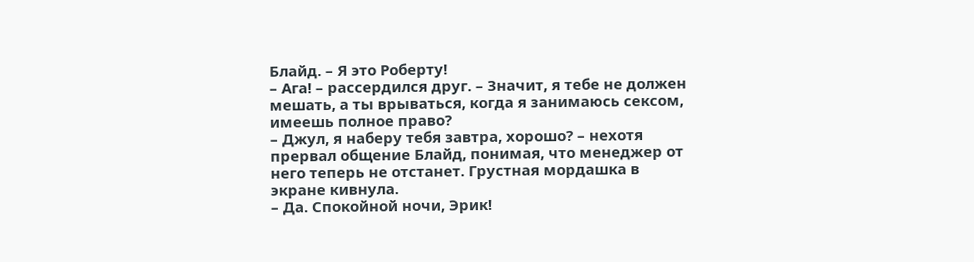Блайд. – Я это Роберту!
– Ага! – рассердился друг. – Значит, я тебе не должен мешать, а ты врываться, когда я занимаюсь сексом, имеешь полное право?
– Джул, я наберу тебя завтра, хорошо? – нехотя прервал общение Блайд, понимая, что менеджер от него теперь не отстанет. Грустная мордашка в экране кивнула.
– Да. Спокойной ночи, Эрик!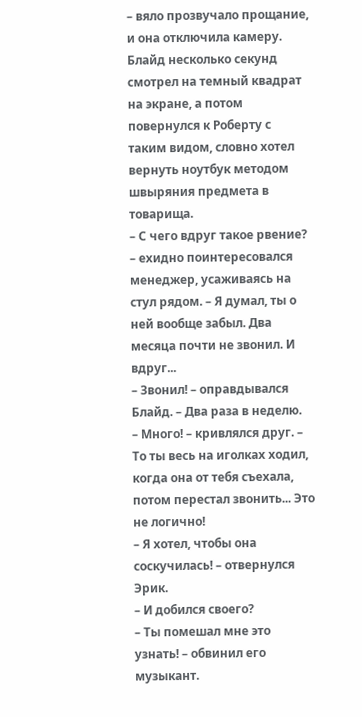– вяло прозвучало прощание, и она отключила камеру. Блайд несколько секунд смотрел на темный квадрат на экране, а потом повернулся к Роберту с таким видом, словно хотел вернуть ноутбук методом швыряния предмета в товарища.
– С чего вдруг такое рвение? – ехидно поинтересовался менеджер, усаживаясь на стул рядом. – Я думал, ты о ней вообще забыл. Два месяца почти не звонил. И вдруг...
– Звонил! – оправдывался Блайд. – Два раза в неделю.
– Много! – кривлялся друг. – То ты весь на иголках ходил, когда она от тебя съехала, потом перестал звонить... Это не логично!
– Я хотел, чтобы она соскучилась! – отвернулся Эрик.
– И добился своего?
– Ты помешал мне это узнать! – обвинил его музыкант.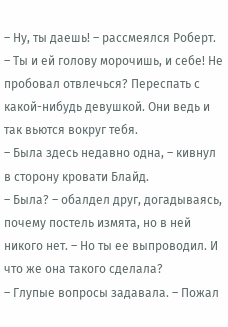– Ну, ты даешь! – рассмеялся Роберт. – Ты и ей голову морочишь, и себе! Не пробовал отвлечься? Переспать с какой-нибудь девушкой. Они ведь и так вьются вокруг тебя.
– Была здесь недавно одна, – кивнул в сторону кровати Блайд.
– Была? – обалдел друг, догадываясь, почему постель измята, но в ней никого нет. – Но ты ее выпроводил. И что же она такого сделала?
– Глупые вопросы задавала. – Пожал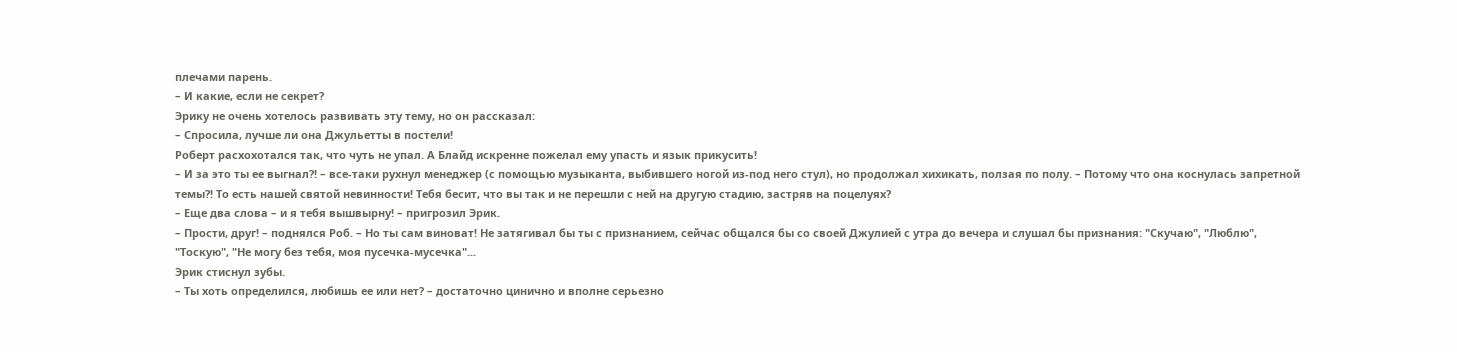плечами парень.
– И какие, если не секрет?
Эрику не очень хотелось развивать эту тему, но он рассказал:
– Спросила, лучше ли она Джульетты в постели!
Роберт расхохотался так, что чуть не упал. А Блайд искренне пожелал ему упасть и язык прикусить!
– И за это ты ее выгнал?! – все-таки рухнул менеджер (с помощью музыканта, выбившего ногой из-под него стул), но продолжал хихикать, ползая по полу. – Потому что она коснулась запретной темы?! То есть нашей святой невинности! Тебя бесит, что вы так и не перешли с ней на другую стадию, застряв на поцелуях?
– Еще два слова – и я тебя вышвырну! – пригрозил Эрик.
– Прости, друг! – поднялся Роб. – Но ты сам виноват! Не затягивал бы ты с признанием, сейчас общался бы со своей Джулией с утра до вечера и слушал бы признания: "Скучаю", "Люблю", "Тоскую", "Не могу без тебя, моя пусечка-мусечка"...
Эрик стиснул зубы.
– Ты хоть определился, любишь ее или нет? – достаточно цинично и вполне серьезно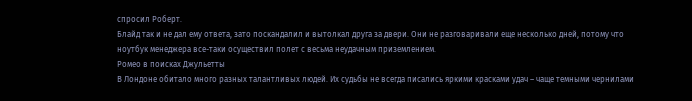спросил Роберт.
Блайд так и не дал ему ответа, зато поскандалил и вытолкал друга за двери. Они не разговаривали еще несколько дней, потому что ноутбук менеджера все-таки осуществил полет с весьма неудачным приземлением.
Ромео в поисках Джульетты
В Лондоне обитало много разных талантливых людей. Их судьбы не всегда писались яркими красками удач – чаще темными чернилами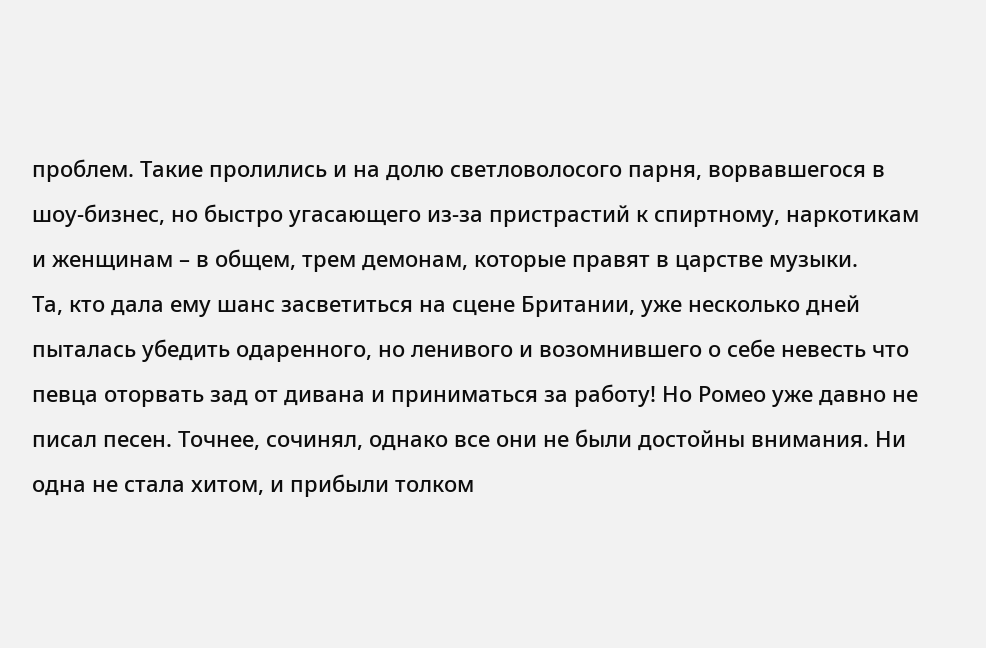проблем. Такие пролились и на долю светловолосого парня, ворвавшегося в шоу-бизнес, но быстро угасающего из-за пристрастий к спиртному, наркотикам и женщинам – в общем, трем демонам, которые правят в царстве музыки.
Та, кто дала ему шанс засветиться на сцене Британии, уже несколько дней пыталась убедить одаренного, но ленивого и возомнившего о себе невесть что певца оторвать зад от дивана и приниматься за работу! Но Ромео уже давно не писал песен. Точнее, сочинял, однако все они не были достойны внимания. Ни одна не стала хитом, и прибыли толком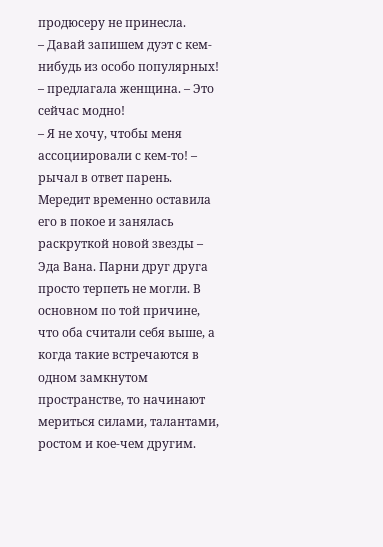продюсеру не принесла.
– Давай запишем дуэт с кем-нибудь из особо популярных! – предлагала женщина. – Это сейчас модно!
– Я не хочу, чтобы меня ассоциировали с кем-то! – рычал в ответ парень.
Мередит временно оставила его в покое и занялась раскруткой новой звезды – Эда Вана. Парни друг друга просто терпеть не могли. В основном по той причине, что оба считали себя выше, а когда такие встречаются в одном замкнутом пространстве, то начинают мериться силами, талантами, ростом и кое-чем другим.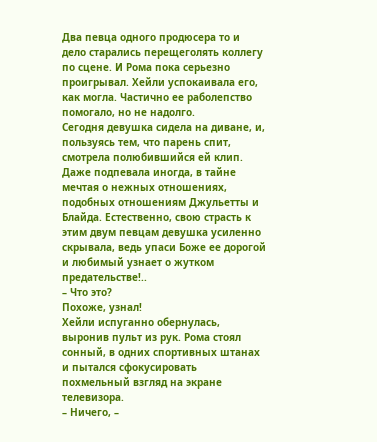Два певца одного продюсера то и дело старались перещеголять коллегу по сцене. И Рома пока серьезно проигрывал. Хейли успокаивала его, как могла. Частично ее раболепство помогало, но не надолго.
Сегодня девушка сидела на диване, и, пользуясь тем, что парень спит, смотрела полюбившийся ей клип. Даже подпевала иногда, в тайне мечтая о нежных отношениях, подобных отношениям Джульетты и Блайда. Естественно, свою страсть к этим двум певцам девушка усиленно скрывала, ведь упаси Боже ее дорогой и любимый узнает о жутком предательстве!..
– Что это?
Похоже, узнал!
Хейли испуганно обернулась, выронив пульт из рук. Рома стоял сонный, в одних спортивных штанах и пытался сфокусировать похмельный взгляд на экране телевизора.
– Ничего, –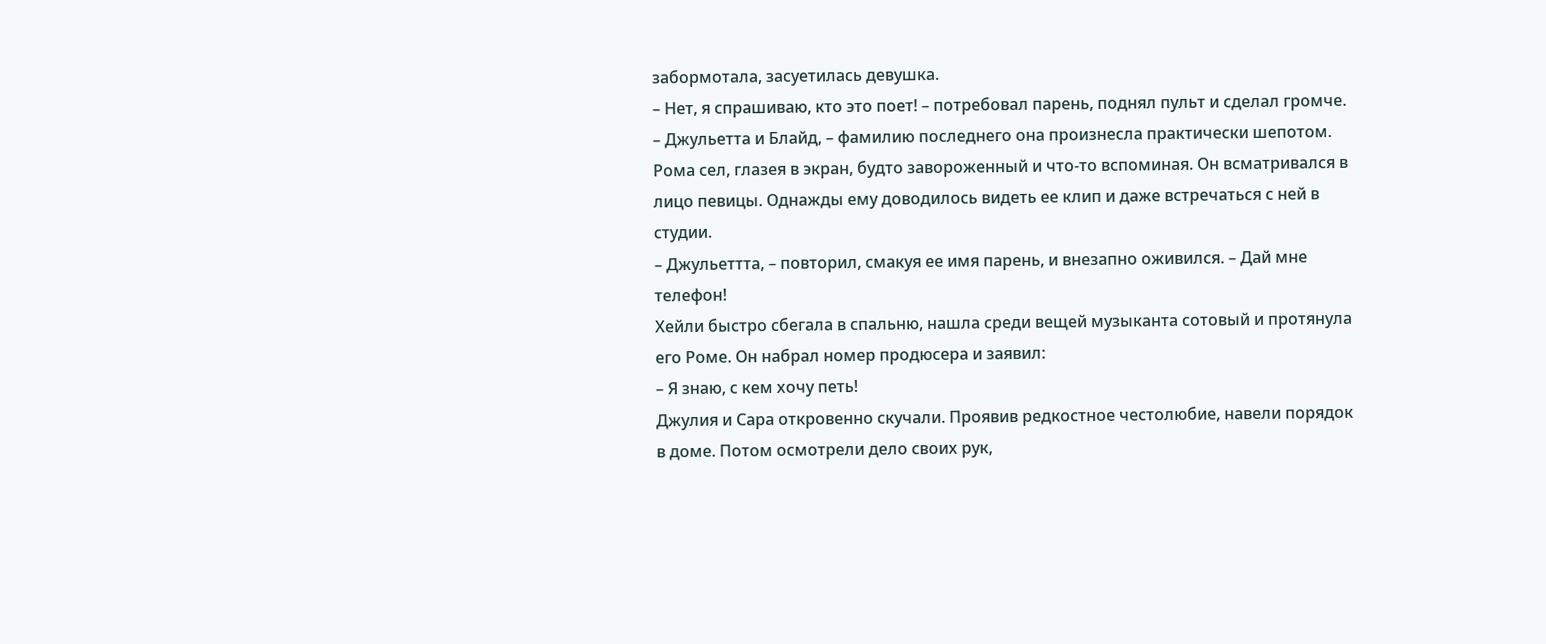забормотала, засуетилась девушка.
– Нет, я спрашиваю, кто это поет! – потребовал парень, поднял пульт и сделал громче.
– Джульетта и Блайд, – фамилию последнего она произнесла практически шепотом.
Рома сел, глазея в экран, будто завороженный и что-то вспоминая. Он всматривался в лицо певицы. Однажды ему доводилось видеть ее клип и даже встречаться с ней в студии.
– Джульеттта, – повторил, смакуя ее имя парень, и внезапно оживился. – Дай мне телефон!
Хейли быстро сбегала в спальню, нашла среди вещей музыканта сотовый и протянула его Роме. Он набрал номер продюсера и заявил:
– Я знаю, с кем хочу петь!
Джулия и Сара откровенно скучали. Проявив редкостное честолюбие, навели порядок в доме. Потом осмотрели дело своих рук,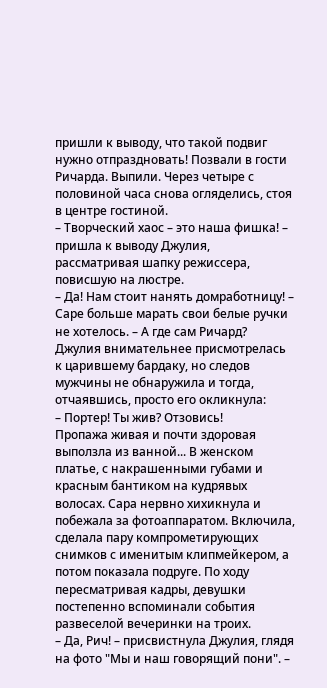пришли к выводу, что такой подвиг нужно отпраздновать! Позвали в гости Ричарда. Выпили. Через четыре с половиной часа снова огляделись, стоя в центре гостиной.
– Творческий хаос – это наша фишка! – пришла к выводу Джулия, рассматривая шапку режиссера, повисшую на люстре.
– Да! Нам стоит нанять домработницу! – Саре больше марать свои белые ручки не хотелось. – А где сам Ричард?
Джулия внимательнее присмотрелась к царившему бардаку, но следов мужчины не обнаружила и тогда, отчаявшись, просто его окликнула:
– Портер! Ты жив? Отзовись!
Пропажа живая и почти здоровая выползла из ванной... В женском платье, с накрашенными губами и красным бантиком на кудрявых волосах. Сара нервно хихикнула и побежала за фотоаппаратом. Включила, сделала пару компрометирующих снимков с именитым клипмейкером, а потом показала подруге. По ходу пересматривая кадры, девушки постепенно вспоминали события развеселой вечеринки на троих.
– Да, Рич! – присвистнула Джулия, глядя на фото "Мы и наш говорящий пони". –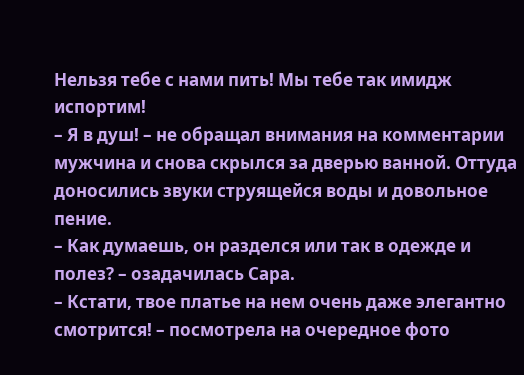Нельзя тебе с нами пить! Мы тебе так имидж испортим!
– Я в душ! – не обращал внимания на комментарии мужчина и снова скрылся за дверью ванной. Оттуда доносились звуки струящейся воды и довольное пение.
– Как думаешь, он разделся или так в одежде и полез? – озадачилась Сара.
– Кстати, твое платье на нем очень даже элегантно смотрится! – посмотрела на очередное фото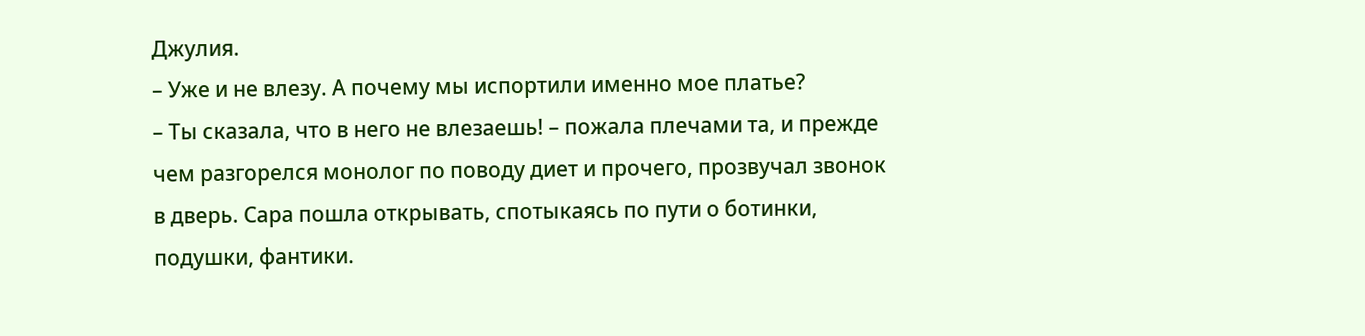Джулия.
– Уже и не влезу. А почему мы испортили именно мое платье?
– Ты сказала, что в него не влезаешь! – пожала плечами та, и прежде чем разгорелся монолог по поводу диет и прочего, прозвучал звонок в дверь. Сара пошла открывать, спотыкаясь по пути о ботинки, подушки, фантики.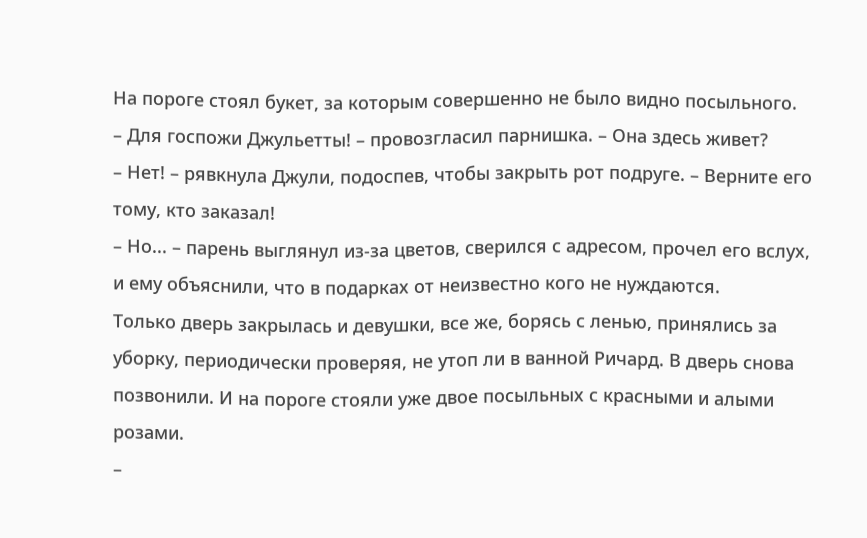На пороге стоял букет, за которым совершенно не было видно посыльного.
– Для госпожи Джульетты! – провозгласил парнишка. – Она здесь живет?
– Нет! – рявкнула Джули, подоспев, чтобы закрыть рот подруге. – Верните его тому, кто заказал!
– Но... – парень выглянул из-за цветов, сверился с адресом, прочел его вслух, и ему объяснили, что в подарках от неизвестно кого не нуждаются.
Только дверь закрылась и девушки, все же, борясь с ленью, принялись за уборку, периодически проверяя, не утоп ли в ванной Ричард. В дверь снова позвонили. И на пороге стояли уже двое посыльных с красными и алыми розами.
–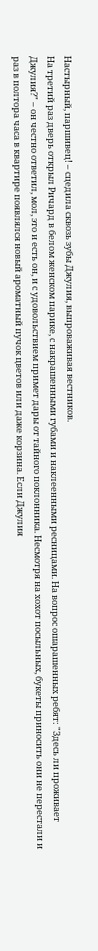Настырный, паршивец! – сцедила сквозь зубы Джулия, выпроваживая вестников.
На третий раз дверь открыл Ричард в белом женском парике, с накрашенными губами и наклеенными ресницами. На вопрос ошарашенных ребят: "Здесь ли проживает Джулия?" – он честно ответил, мол, это и есть он, и с удовольствием примет дары от тайного поклонника. Несмотря на хохот посыльных, букеты приносить они не перестали и раз в полтора часа в квартире появлялся новый ароматный пучок цветов или даже корзина. Если Джулия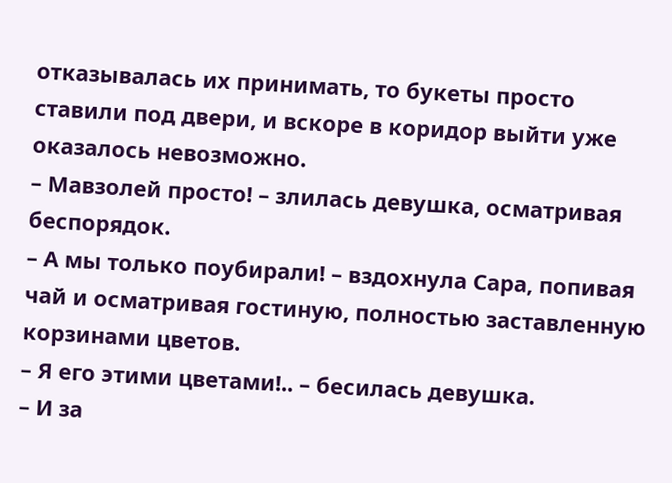отказывалась их принимать, то букеты просто ставили под двери, и вскоре в коридор выйти уже оказалось невозможно.
– Мавзолей просто! – злилась девушка, осматривая беспорядок.
– А мы только поубирали! – вздохнула Сара, попивая чай и осматривая гостиную, полностью заставленную корзинами цветов.
– Я его этими цветами!.. – бесилась девушка.
– И за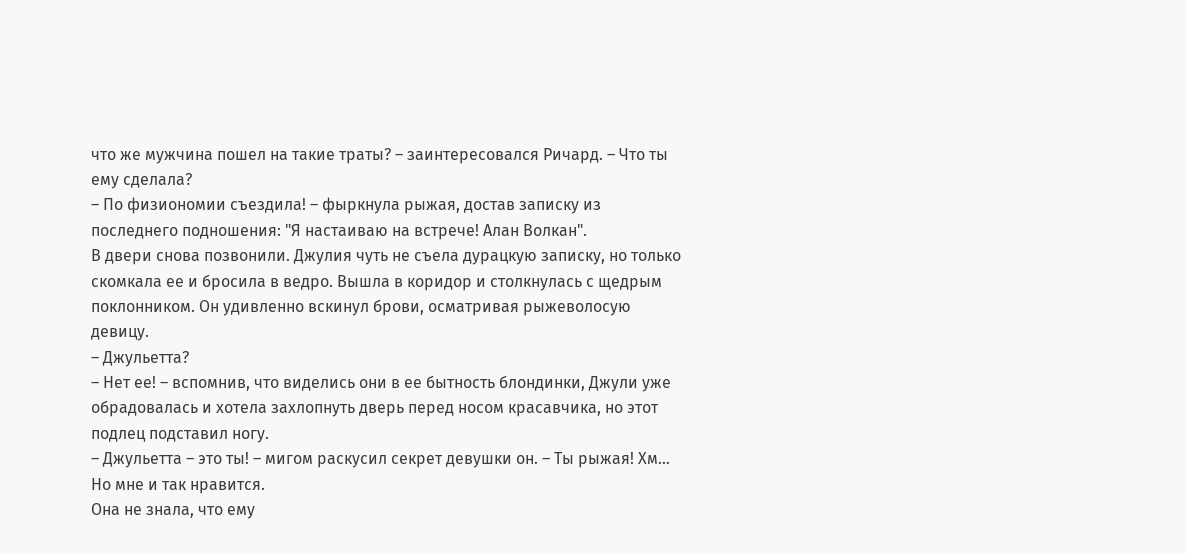что же мужчина пошел на такие траты? – заинтересовался Ричард. – Что ты ему сделала?
– По физиономии съездила! – фыркнула рыжая, достав записку из последнего подношения: "Я настаиваю на встрече! Алан Волкан".
В двери снова позвонили. Джулия чуть не съела дурацкую записку, но только скомкала ее и бросила в ведро. Вышла в коридор и столкнулась с щедрым поклонником. Он удивленно вскинул брови, осматривая рыжеволосую девицу.
– Джульетта?
– Нет ее! – вспомнив, что виделись они в ее бытность блондинки, Джули уже обрадовалась и хотела захлопнуть дверь перед носом красавчика, но этот подлец подставил ногу.
– Джульетта – это ты! – мигом раскусил секрет девушки он. – Ты рыжая! Хм... Но мне и так нравится.
Она не знала, что ему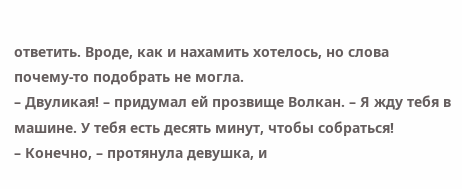ответить. Вроде, как и нахамить хотелось, но слова почему-то подобрать не могла.
– Двуликая! – придумал ей прозвище Волкан. – Я жду тебя в машине. У тебя есть десять минут, чтобы собраться!
– Конечно, – протянула девушка, и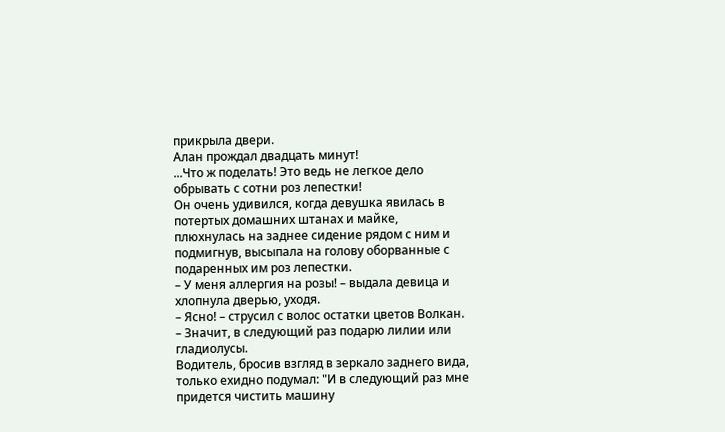прикрыла двери.
Алан прождал двадцать минут!
...Что ж поделать! Это ведь не легкое дело обрывать с сотни роз лепестки!
Он очень удивился, когда девушка явилась в потертых домашних штанах и майке, плюхнулась на заднее сидение рядом с ним и подмигнув, высыпала на голову оборванные с подаренных им роз лепестки.
– У меня аллергия на розы! – выдала девица и хлопнула дверью, уходя.
– Ясно! – струсил с волос остатки цветов Волкан. – Значит, в следующий раз подарю лилии или гладиолусы.
Водитель, бросив взгляд в зеркало заднего вида, только ехидно подумал: "И в следующий раз мне придется чистить машину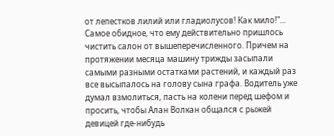от лепестков лилий или гладиолусов! Как мило!"...
Самое обидное, что ему действительно пришлось чистить салон от вышеперечисленного. Причем на протяжении месяца машину трижды засыпали самыми разными остатками растений, и каждый раз все высыпалось на голову сына графа. Водитель уже думал взмолиться, пасть на колени перед шефом и просить, чтобы Алан Волкан общался с рыжей девицей где-нибудь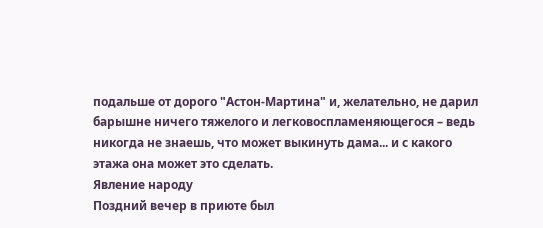подальше от дорого "Астон-Мартина" и, желательно, не дарил барышне ничего тяжелого и легковоспламеняющегося – ведь никогда не знаешь, что может выкинуть дама... и с какого этажа она может это сделать.
Явление народу
Поздний вечер в приюте был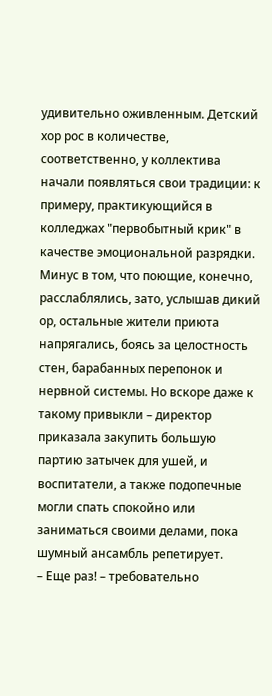удивительно оживленным. Детский хор рос в количестве, соответственно, у коллектива начали появляться свои традиции: к примеру, практикующийся в колледжах "первобытный крик" в качестве эмоциональной разрядки. Минус в том, что поющие, конечно, расслаблялись, зато, услышав дикий ор, остальные жители приюта напрягались, боясь за целостность стен, барабанных перепонок и нервной системы. Но вскоре даже к такому привыкли – директор приказала закупить большую партию затычек для ушей, и воспитатели, а также подопечные могли спать спокойно или заниматься своими делами, пока шумный ансамбль репетирует.
– Еще раз! – требовательно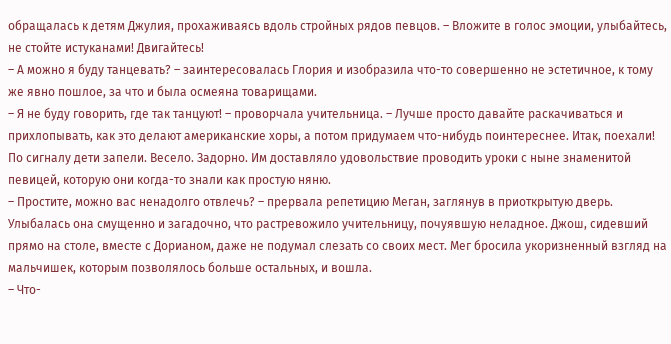обращалась к детям Джулия, прохаживаясь вдоль стройных рядов певцов. – Вложите в голос эмоции, улыбайтесь, не стойте истуканами! Двигайтесь!
– А можно я буду танцевать? – заинтересовалась Глория и изобразила что-то совершенно не эстетичное, к тому же явно пошлое, за что и была осмеяна товарищами.
– Я не буду говорить, где так танцуют! – проворчала учительница. – Лучше просто давайте раскачиваться и прихлопывать, как это делают американские хоры, а потом придумаем что-нибудь поинтереснее. Итак, поехали!
По сигналу дети запели. Весело. Задорно. Им доставляло удовольствие проводить уроки с ныне знаменитой певицей, которую они когда-то знали как простую няню.
– Простите, можно вас ненадолго отвлечь? – прервала репетицию Меган, заглянув в приоткрытую дверь. Улыбалась она смущенно и загадочно, что растревожило учительницу, почуявшую неладное. Джош, сидевший прямо на столе, вместе с Дорианом, даже не подумал слезать со своих мест. Мег бросила укоризненный взгляд на мальчишек, которым позволялось больше остальных, и вошла.
– Что-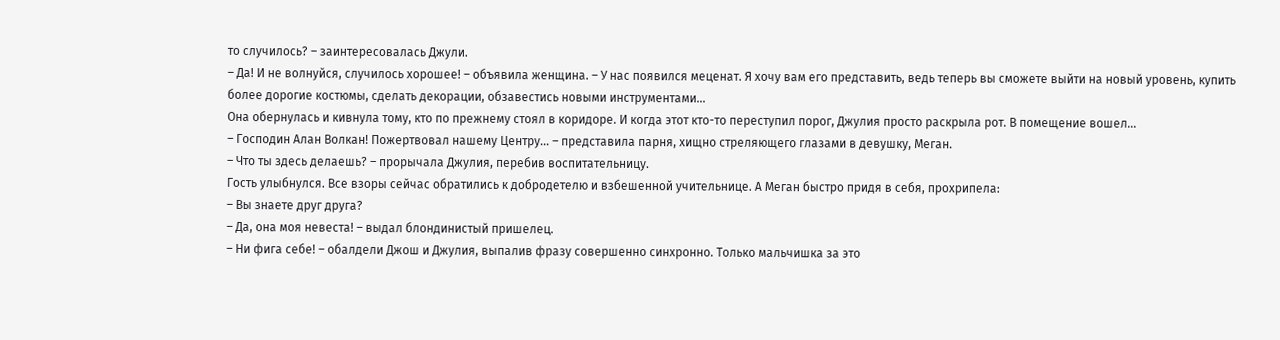то случилось? – заинтересовалась Джули.
– Да! И не волнуйся, случилось хорошее! – объявила женщина. – У нас появился меценат. Я хочу вам его представить, ведь теперь вы сможете выйти на новый уровень, купить более дорогие костюмы, сделать декорации, обзавестись новыми инструментами...
Она обернулась и кивнула тому, кто по прежнему стоял в коридоре. И когда этот кто-то переступил порог, Джулия просто раскрыла рот. В помещение вошел...
– Господин Алан Волкан! Пожертвовал нашему Центру... – представила парня, хищно стреляющего глазами в девушку, Меган.
– Что ты здесь делаешь? – прорычала Джулия, перебив воспитательницу.
Гость улыбнулся. Все взоры сейчас обратились к добродетелю и взбешенной учительнице. А Меган быстро придя в себя, прохрипела:
– Вы знаете друг друга?
– Да, она моя невеста! – выдал блондинистый пришелец.
– Ни фига себе! – обалдели Джош и Джулия, выпалив фразу совершенно синхронно. Только мальчишка за это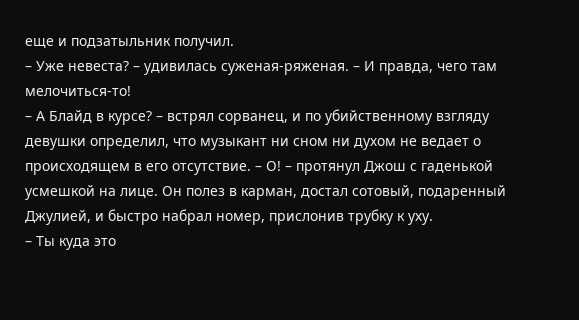еще и подзатыльник получил.
– Уже невеста? – удивилась суженая-ряженая. – И правда, чего там мелочиться-то!
– А Блайд в курсе? – встрял сорванец, и по убийственному взгляду девушки определил, что музыкант ни сном ни духом не ведает о происходящем в его отсутствие. – О! – протянул Джош с гаденькой усмешкой на лице. Он полез в карман, достал сотовый, подаренный Джулией, и быстро набрал номер, прислонив трубку к уху.
– Ты куда это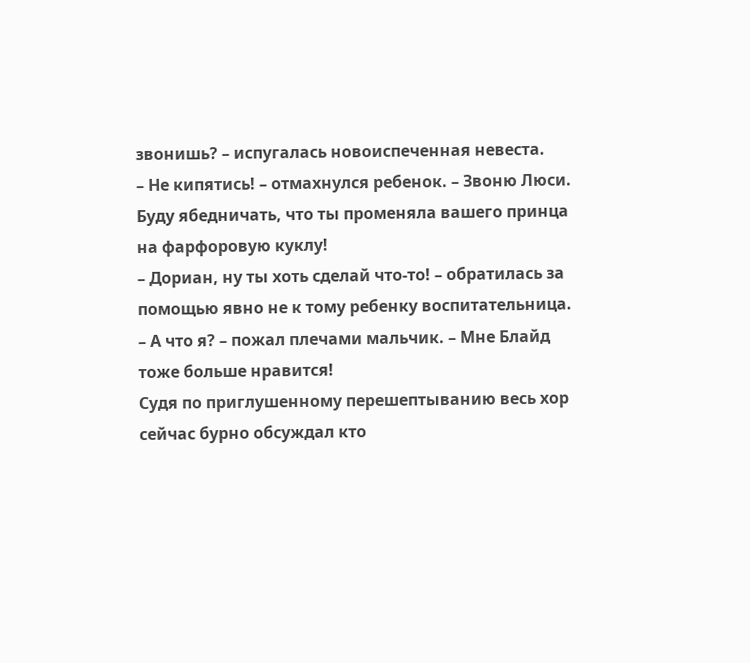звонишь? – испугалась новоиспеченная невеста.
– Не кипятись! – отмахнулся ребенок. – Звоню Люси. Буду ябедничать, что ты променяла вашего принца на фарфоровую куклу!
– Дориан, ну ты хоть сделай что-то! – обратилась за помощью явно не к тому ребенку воспитательница.
– А что я? – пожал плечами мальчик. – Мне Блайд тоже больше нравится!
Судя по приглушенному перешептыванию весь хор сейчас бурно обсуждал кто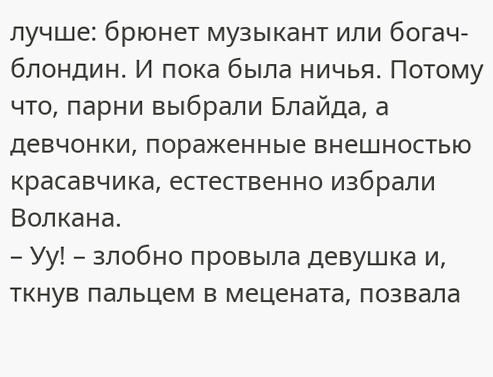лучше: брюнет музыкант или богач-блондин. И пока была ничья. Потому что, парни выбрали Блайда, а девчонки, пораженные внешностью красавчика, естественно избрали Волкана.
– Уу! – злобно провыла девушка и, ткнув пальцем в мецената, позвала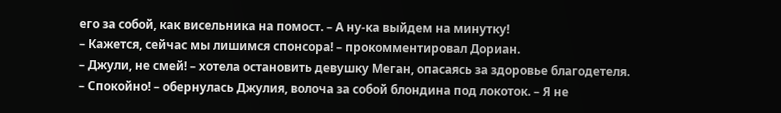его за собой, как висельника на помост. – А ну-ка выйдем на минутку!
– Кажется, сейчас мы лишимся спонсора! – прокомментировал Дориан.
– Джули, не смей! – хотела остановить девушку Меган, опасаясь за здоровье благодетеля.
– Спокойно! – обернулась Джулия, волоча за собой блондина под локоток. – Я не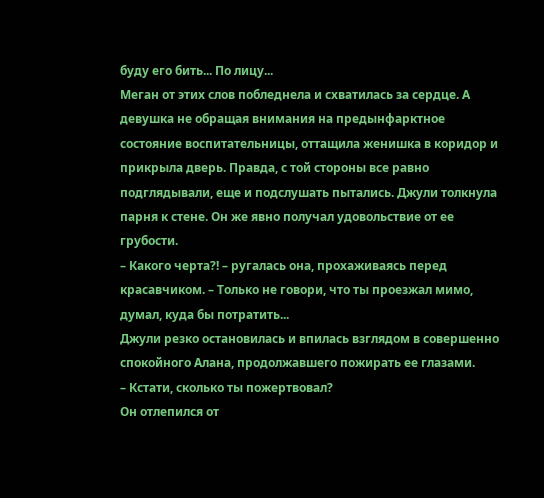буду его бить... По лицу...
Меган от этих слов побледнела и схватилась за сердце. А девушка не обращая внимания на предынфарктное состояние воспитательницы, оттащила женишка в коридор и прикрыла дверь. Правда, с той стороны все равно подглядывали, еще и подслушать пытались. Джули толкнула парня к стене. Он же явно получал удовольствие от ее грубости.
– Какого черта?! – ругалась она, прохаживаясь перед красавчиком. – Только не говори, что ты проезжал мимо, думал, куда бы потратить...
Джули резко остановилась и впилась взглядом в совершенно спокойного Алана, продолжавшего пожирать ее глазами.
– Кстати, сколько ты пожертвовал?
Он отлепился от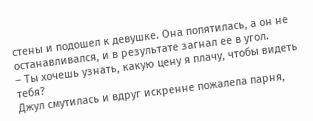стены и подошел к девушке. Она попятилась, а он не останавливался, и в результате загнал ее в угол.
– Ты хочешь узнать, какую цену я плачу, чтобы видеть тебя?
Джул смутилась и вдруг искренне пожалела парня,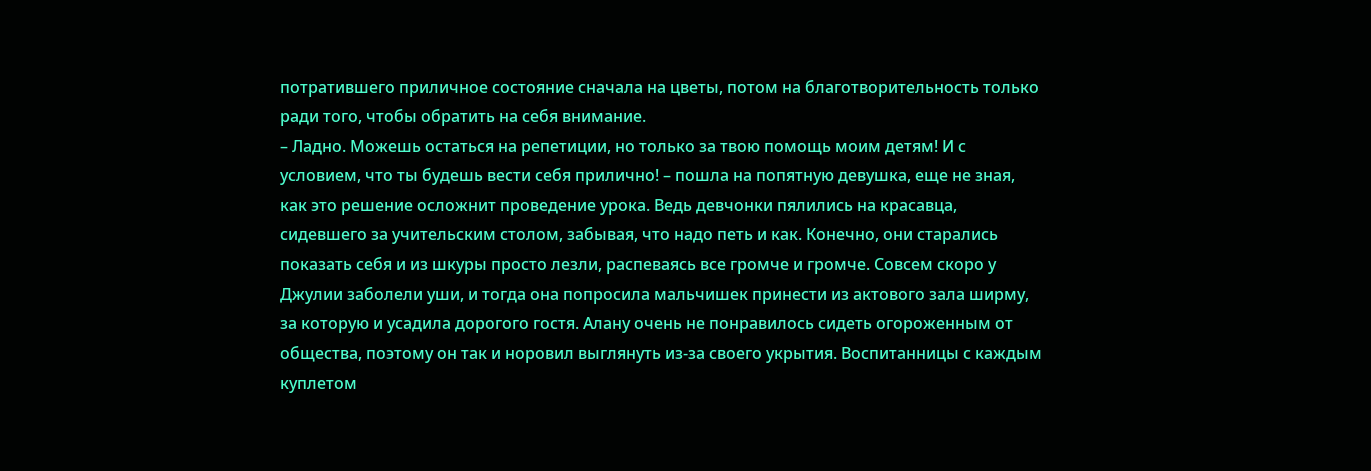потратившего приличное состояние сначала на цветы, потом на благотворительность только ради того, чтобы обратить на себя внимание.
– Ладно. Можешь остаться на репетиции, но только за твою помощь моим детям! И с условием, что ты будешь вести себя прилично! – пошла на попятную девушка, еще не зная, как это решение осложнит проведение урока. Ведь девчонки пялились на красавца, сидевшего за учительским столом, забывая, что надо петь и как. Конечно, они старались показать себя и из шкуры просто лезли, распеваясь все громче и громче. Совсем скоро у Джулии заболели уши, и тогда она попросила мальчишек принести из актового зала ширму, за которую и усадила дорогого гостя. Алану очень не понравилось сидеть огороженным от общества, поэтому он так и норовил выглянуть из-за своего укрытия. Воспитанницы с каждым куплетом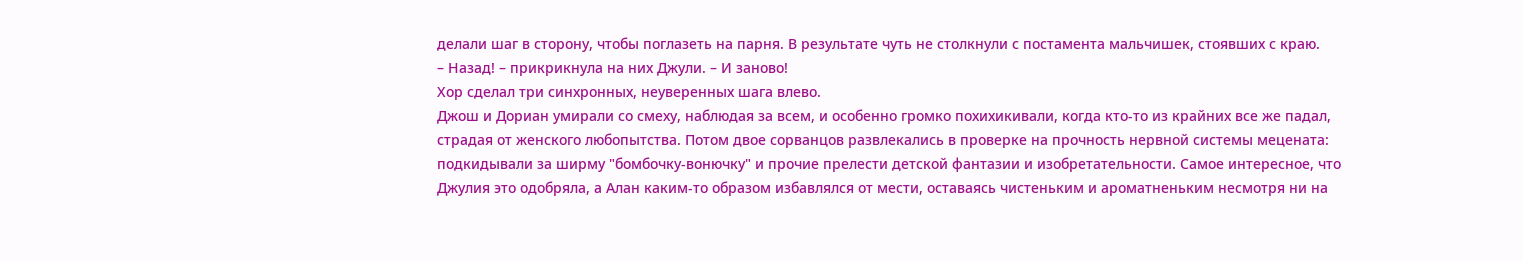делали шаг в сторону, чтобы поглазеть на парня. В результате чуть не столкнули с постамента мальчишек, стоявших с краю.
– Назад! – прикрикнула на них Джули. – И заново!
Хор сделал три синхронных, неуверенных шага влево.
Джош и Дориан умирали со смеху, наблюдая за всем, и особенно громко похихикивали, когда кто-то из крайних все же падал, страдая от женского любопытства. Потом двое сорванцов развлекались в проверке на прочность нервной системы мецената: подкидывали за ширму "бомбочку-вонючку" и прочие прелести детской фантазии и изобретательности. Самое интересное, что Джулия это одобряла, а Алан каким-то образом избавлялся от мести, оставаясь чистеньким и ароматненьким несмотря ни на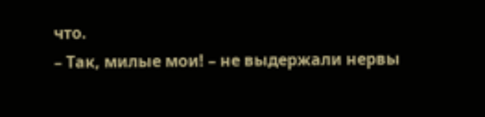что.
– Так, милые мои! – не выдержали нервы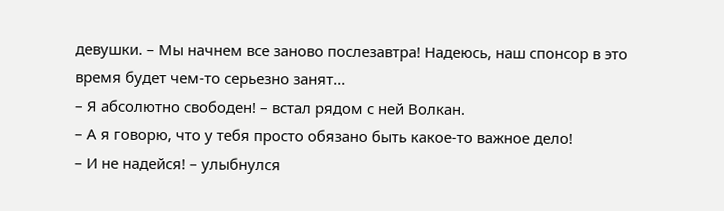девушки. – Мы начнем все заново послезавтра! Надеюсь, наш спонсор в это время будет чем-то серьезно занят...
– Я абсолютно свободен! – встал рядом с ней Волкан.
– А я говорю, что у тебя просто обязано быть какое-то важное дело!
– И не надейся! – улыбнулся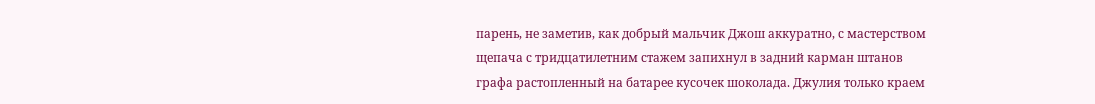парень, не заметив, как добрый мальчик Джош аккуратно, с мастерством щепача с тридцатилетним стажем запихнул в задний карман штанов графа растопленный на батарее кусочек шоколада. Джулия только краем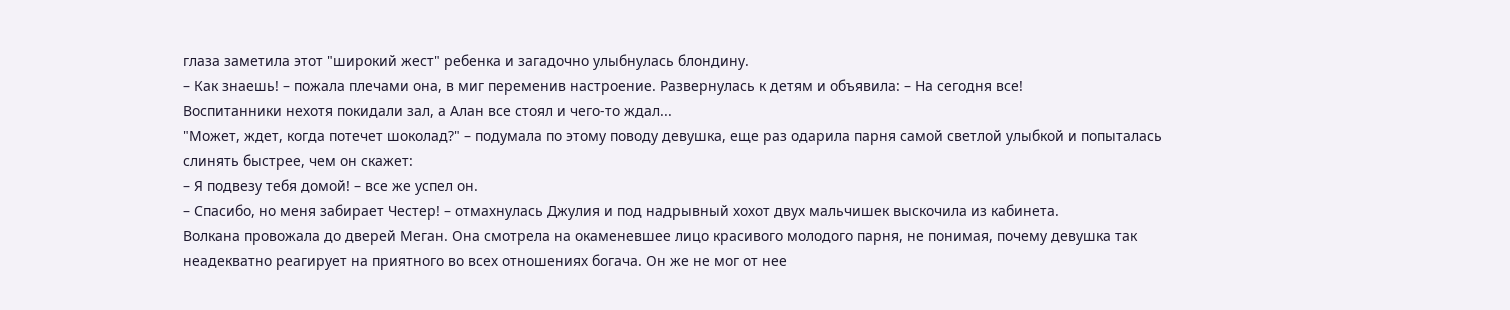глаза заметила этот "широкий жест" ребенка и загадочно улыбнулась блондину.
– Как знаешь! – пожала плечами она, в миг переменив настроение. Развернулась к детям и объявила: – На сегодня все!
Воспитанники нехотя покидали зал, а Алан все стоял и чего-то ждал...
"Может, ждет, когда потечет шоколад?" – подумала по этому поводу девушка, еще раз одарила парня самой светлой улыбкой и попыталась слинять быстрее, чем он скажет:
– Я подвезу тебя домой! – все же успел он.
– Спасибо, но меня забирает Честер! – отмахнулась Джулия и под надрывный хохот двух мальчишек выскочила из кабинета.
Волкана провожала до дверей Меган. Она смотрела на окаменевшее лицо красивого молодого парня, не понимая, почему девушка так неадекватно реагирует на приятного во всех отношениях богача. Он же не мог от нее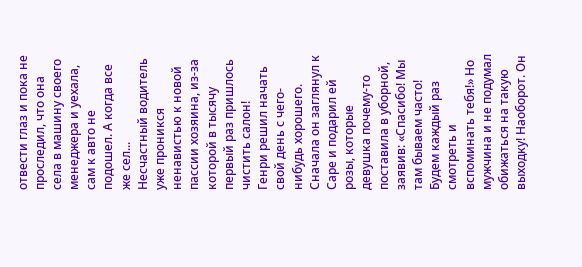отвести глаз и пока не проследил, что она села в машину своего менеджера и уехала, сам к авто не подошел. А когда все же сел...
Несчастный водитель уже проникся ненавистью к новой пассии хозяина, из-за которой в тысячу первый раз пришлось чистить салон!
Генри решил начать свой день с чего-нибудь хорошего. Сначала он заглянул к Саре и подарил ей розы, которые девушка почему-то поставила в уборной, заявив: «Спасибо! Мы там бываем часто! Будем каждый раз смотреть и вспоминать тебя!» Но мужчина и не подумал обижаться на такую выходку! Наоборот. Он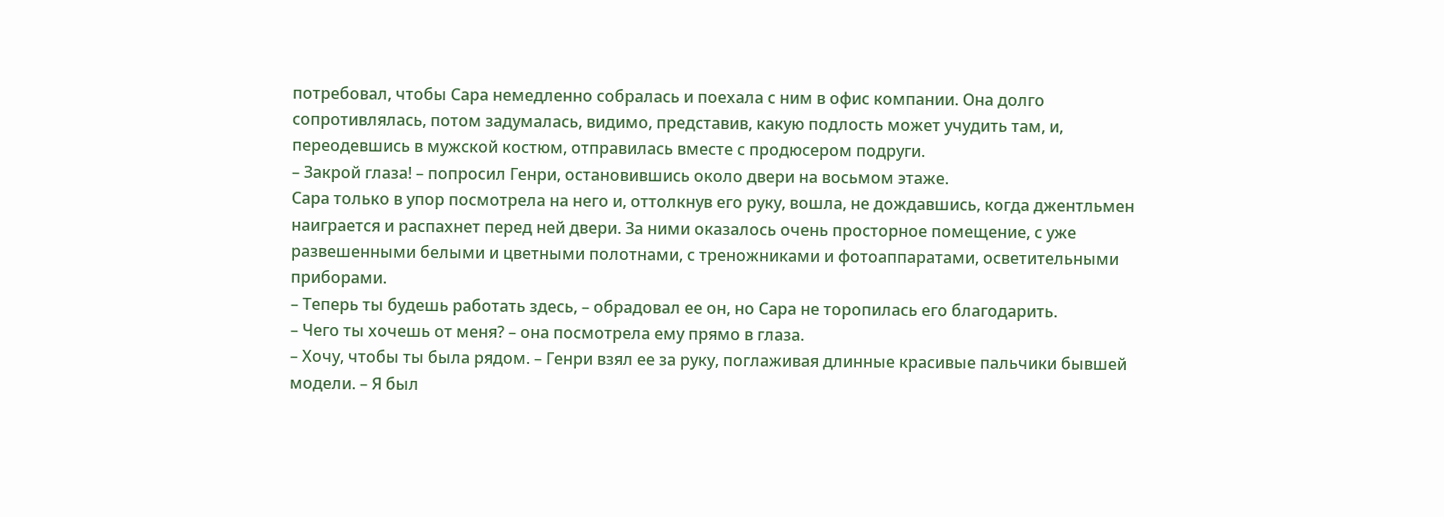потребовал, чтобы Сара немедленно собралась и поехала с ним в офис компании. Она долго сопротивлялась, потом задумалась, видимо, представив, какую подлость может учудить там, и, переодевшись в мужской костюм, отправилась вместе с продюсером подруги.
– Закрой глаза! – попросил Генри, остановившись около двери на восьмом этаже.
Сара только в упор посмотрела на него и, оттолкнув его руку, вошла, не дождавшись, когда джентльмен наиграется и распахнет перед ней двери. За ними оказалось очень просторное помещение, с уже развешенными белыми и цветными полотнами, с треножниками и фотоаппаратами, осветительными приборами.
– Теперь ты будешь работать здесь, – обрадовал ее он, но Сара не торопилась его благодарить.
– Чего ты хочешь от меня? – она посмотрела ему прямо в глаза.
– Хочу, чтобы ты была рядом. – Генри взял ее за руку, поглаживая длинные красивые пальчики бывшей модели. – Я был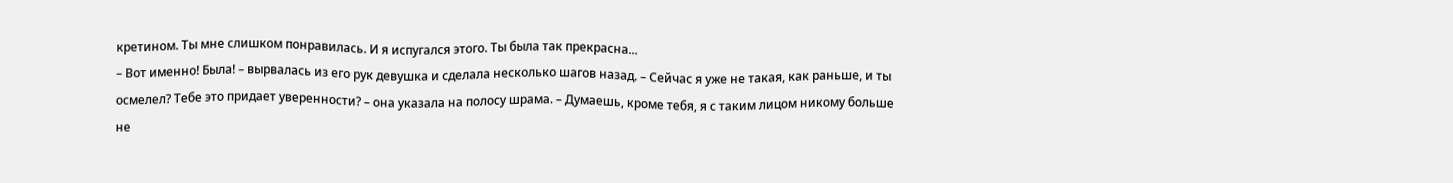кретином. Ты мне слишком понравилась. И я испугался этого. Ты была так прекрасна...
– Вот именно! Была! – вырвалась из его рук девушка и сделала несколько шагов назад. – Сейчас я уже не такая, как раньше, и ты осмелел? Тебе это придает уверенности? – она указала на полосу шрама. – Думаешь, кроме тебя, я с таким лицом никому больше не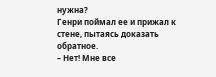нужна?
Генри поймал ее и прижал к стене, пытаясь доказать обратное.
– Нет! Мне все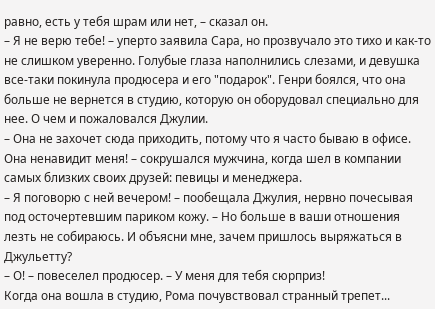равно, есть у тебя шрам или нет, – сказал он.
– Я не верю тебе! – уперто заявила Сара, но прозвучало это тихо и как-то не слишком уверенно. Голубые глаза наполнились слезами, и девушка все-таки покинула продюсера и его "подарок". Генри боялся, что она больше не вернется в студию, которую он оборудовал специально для нее. О чем и пожаловался Джулии.
– Она не захочет сюда приходить, потому что я часто бываю в офисе. Она ненавидит меня! – сокрушался мужчина, когда шел в компании самых близких своих друзей: певицы и менеджера.
– Я поговорю с ней вечером! – пообещала Джулия, нервно почесывая под осточертевшим париком кожу. – Но больше в ваши отношения лезть не собираюсь. И объясни мне, зачем пришлось выряжаться в Джульетту?
– О! – повеселел продюсер. – У меня для тебя сюрприз!
Когда она вошла в студию, Рома почувствовал странный трепет...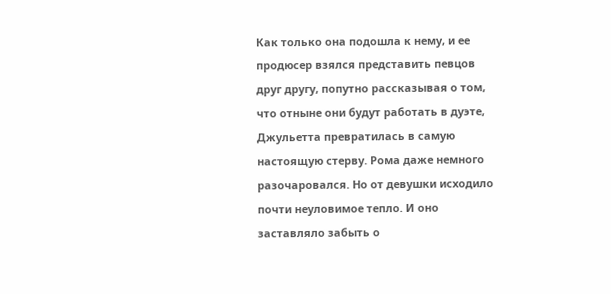Как только она подошла к нему, и ее продюсер взялся представить певцов друг другу, попутно рассказывая о том, что отныне они будут работать в дуэте, Джульетта превратилась в самую настоящую стерву. Рома даже немного разочаровался. Но от девушки исходило почти неуловимое тепло. И оно заставляло забыть о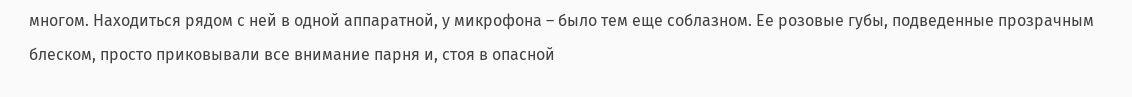многом. Находиться рядом с ней в одной аппаратной, у микрофона – было тем еще соблазном. Ее розовые губы, подведенные прозрачным блеском, просто приковывали все внимание парня и, стоя в опасной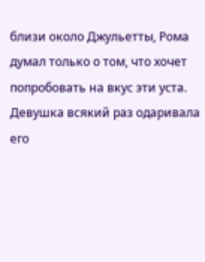близи около Джульетты, Рома думал только о том, что хочет попробовать на вкус эти уста. Девушка всякий раз одаривала его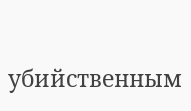убийственным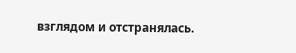взглядом и отстранялась.